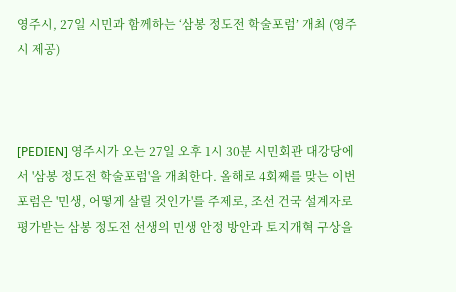영주시, 27일 시민과 함께하는 ‘삼봉 정도전 학술포럼’ 개최 (영주시 제공)



[PEDIEN] 영주시가 오는 27일 오후 1시 30분 시민회관 대강당에서 '삼봉 정도전 학술포럼'을 개최한다. 올해로 4회째를 맞는 이번 포럼은 '민생, 어떻게 살릴 것인가'를 주제로, 조선 건국 설계자로 평가받는 삼봉 정도전 선생의 민생 안정 방안과 토지개혁 구상을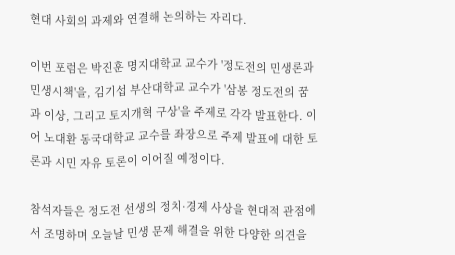현대 사회의 과제와 연결해 논의하는 자리다.

이번 포럼은 박진훈 명지대학교 교수가 '정도전의 민생론과 민생시책'을, 김기섭 부산대학교 교수가 '삼봉 정도전의 꿈과 이상, 그리고 토지개혁 구상'을 주제로 각각 발표한다. 이어 노대환 동국대학교 교수를 좌장으로 주제 발표에 대한 토론과 시민 자유 토론이 이어질 예정이다.

참석자들은 정도전 선생의 정치·경제 사상을 현대적 관점에서 조명하며 오늘날 민생 문제 해결을 위한 다양한 의견을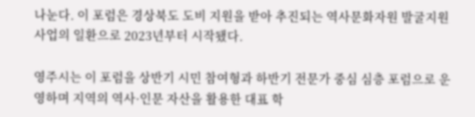나눈다. 이 포럼은 경상북도 도비 지원을 받아 추진되는 역사문화자원 발굴지원사업의 일환으로 2023년부터 시작됐다.

영주시는 이 포럼을 상반기 시민 참여형과 하반기 전문가 중심 심층 포럼으로 운영하며 지역의 역사·인문 자산을 활용한 대표 학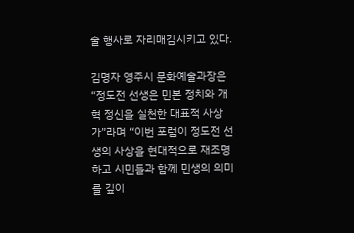술 행사로 자리매김시키고 있다.

김명자 영주시 문화예술과장은 “정도전 선생은 민본 정치와 개혁 정신을 실천한 대표적 사상가”라며 “이번 포럼이 정도전 선생의 사상을 현대적으로 재조명하고 시민들과 함께 민생의 의미를 깊이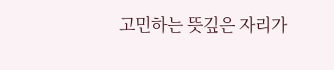고민하는 뜻깊은 자리가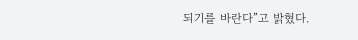되기를 바란다”고 밝혔다.